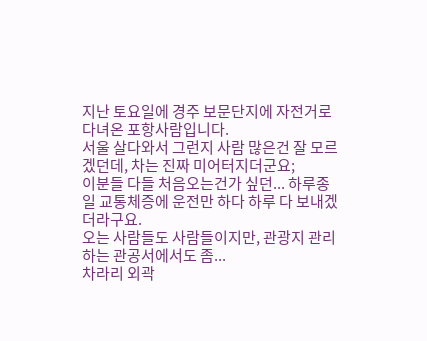지난 토요일에 경주 보문단지에 자전거로 다녀온 포항사람입니다.
서울 살다와서 그런지 사람 많은건 잘 모르겠던데, 차는 진짜 미어터지더군요;
이분들 다들 처음오는건가 싶던... 하루종일 교통체증에 운전만 하다 하루 다 보내겠더라구요.
오는 사람들도 사람들이지만, 관광지 관리하는 관공서에서도 좀...
차라리 외곽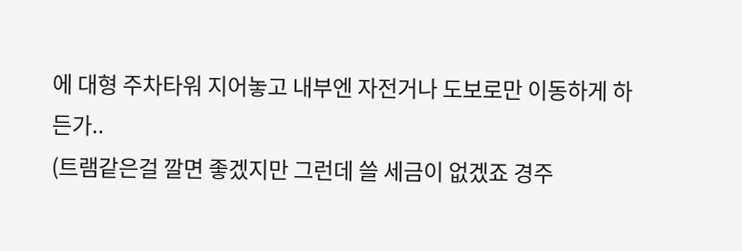에 대형 주차타워 지어놓고 내부엔 자전거나 도보로만 이동하게 하든가..
(트램같은걸 깔면 좋겠지만 그런데 쓸 세금이 없겠죠 경주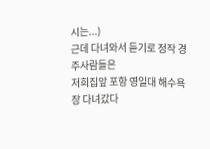시는...)
근데 다녀와서 듣기로 정작 경주사람들은
저희집앞 포항 영일대 해수욕장 다녀갔다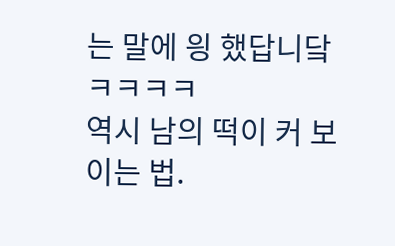는 말에 읭 했답니닼ㅋㅋㅋㅋ
역시 남의 떡이 커 보이는 법.